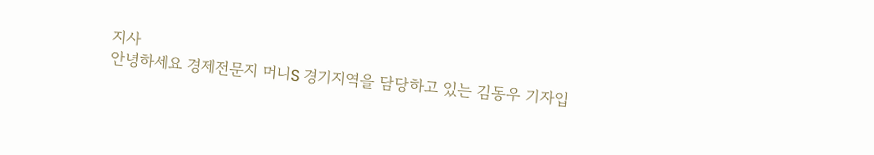지사
안녕하세요 경제전문지 머니S 경기지역을 담당하고 있는 김동우 기자입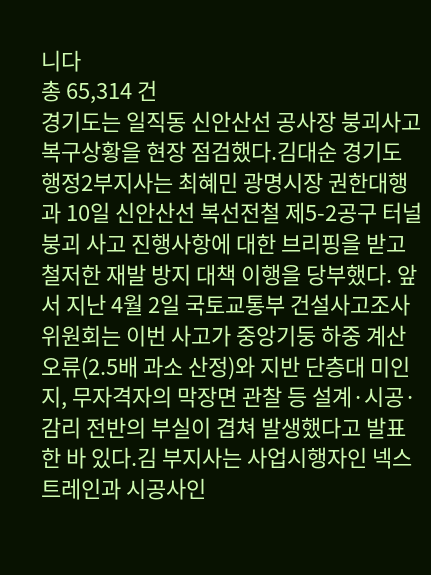니다
총 65,314 건
경기도는 일직동 신안산선 공사장 붕괴사고 복구상황을 현장 점검했다.김대순 경기도 행정2부지사는 최혜민 광명시장 권한대행과 10일 신안산선 복선전철 제5-2공구 터널 붕괴 사고 진행사항에 대한 브리핑을 받고 철저한 재발 방지 대책 이행을 당부했다. 앞서 지난 4월 2일 국토교통부 건설사고조사위원회는 이번 사고가 중앙기둥 하중 계산 오류(2.5배 과소 산정)와 지반 단층대 미인지, 무자격자의 막장면 관찰 등 설계·시공·감리 전반의 부실이 겹쳐 발생했다고 발표한 바 있다.김 부지사는 사업시행자인 넥스트레인과 시공사인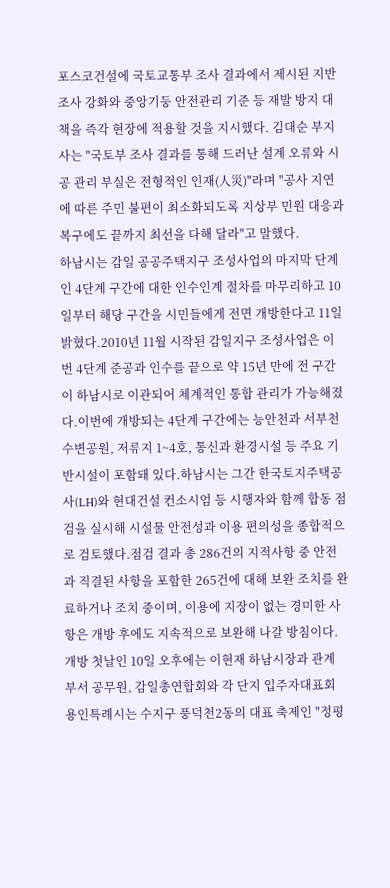포스코건설에 국토교통부 조사 결과에서 제시된 지반조사 강화와 중앙기둥 안전관리 기준 등 재발 방지 대책을 즉각 현장에 적용할 것을 지시했다. 김대순 부지사는 "국토부 조사 결과를 통해 드러난 설계 오류와 시공 관리 부실은 전형적인 인재(人災)"라며 "공사 지연에 따른 주민 불편이 최소화되도록 지상부 민원 대응과 복구에도 끝까지 최선을 다해 달라"고 말했다.
하남시는 감일 공공주택지구 조성사업의 마지막 단계인 4단계 구간에 대한 인수인계 절차를 마무리하고 10일부터 해당 구간을 시민들에게 전면 개방한다고 11일 밝혔다.2010년 11월 시작된 감일지구 조성사업은 이번 4단계 준공과 인수를 끝으로 약 15년 만에 전 구간이 하남시로 이관되어 체계적인 통합 관리가 가능해졌다.이번에 개방되는 4단계 구간에는 능안천과 서부천 수변공원, 저류지 1~4호, 통신과 환경시설 등 주요 기반시설이 포함돼 있다.하남시는 그간 한국토지주택공사(LH)와 현대건설 컨소시엄 등 시행자와 함께 합동 점검을 실시해 시설물 안전성과 이용 편의성을 종합적으로 검토했다.점검 결과 총 286건의 지적사항 중 안전과 직결된 사항을 포함한 265건에 대해 보완 조치를 완료하거나 조치 중이며, 이용에 지장이 없는 경미한 사항은 개방 후에도 지속적으로 보완해 나갈 방침이다.개방 첫날인 10일 오후에는 이현재 하남시장과 관계 부서 공무원, 감일총연합회와 각 단지 입주자대표회
용인특례시는 수지구 풍덕천2동의 대표 축제인 "정평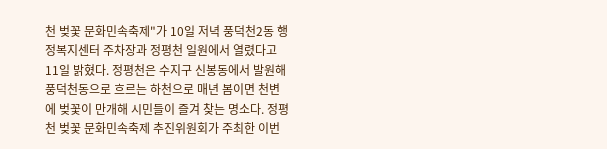천 벚꽃 문화민속축제"가 10일 저녁 풍덕천2동 행정복지센터 주차장과 정평천 일원에서 열렸다고 11일 밝혔다. 정평천은 수지구 신봉동에서 발원해 풍덕천동으로 흐르는 하천으로 매년 봄이면 천변에 벚꽃이 만개해 시민들이 즐겨 찾는 명소다. 정평천 벚꽃 문화민속축제 추진위원회가 주최한 이번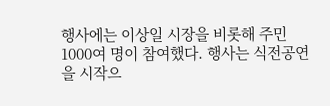행사에는 이상일 시장을 비롯해 주민 1000여 명이 참여했다. 행사는 식전공연을 시작으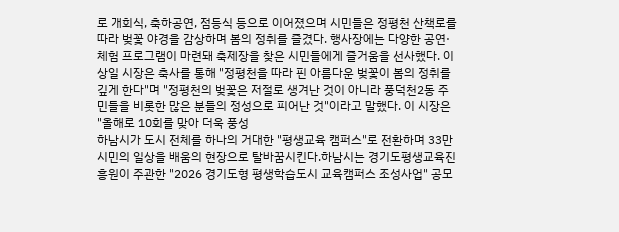로 개회식, 축하공연, 점등식 등으로 이어졌으며 시민들은 정평천 산책로를 따라 벚꽃 야경을 감상하며 봄의 정취를 즐겼다. 행사장에는 다양한 공연·체험 프로그램이 마련돼 축제장을 찾은 시민들에게 즐거움을 선사했다. 이상일 시장은 축사를 통해 "정평천을 따라 핀 아름다운 벚꽃이 봄의 정취를 깊게 한다"며 "정평천의 벚꽃은 저절로 생겨난 것이 아니라 풍덕천2동 주민들을 비롯한 많은 분들의 정성으로 피어난 것"이라고 말했다. 이 시장은 "올해로 10회를 맞아 더욱 풍성
하남시가 도시 전체를 하나의 거대한 "평생교육 캠퍼스"로 전환하며 33만 시민의 일상을 배움의 현장으로 탈바꿈시킨다.하남시는 경기도평생교육진흥원이 주관한 "2026 경기도형 평생학습도시 교육캠퍼스 조성사업" 공모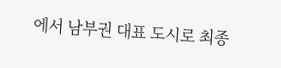에서 남부권 대표 도시로 최종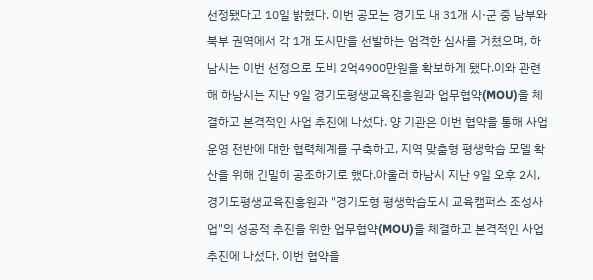선정됐다고 10일 밝혔다. 이번 공모는 경기도 내 31개 시·군 중 남부와 북부 권역에서 각 1개 도시만을 선발하는 엄격한 심사를 거쳤으며, 하남시는 이번 선정으로 도비 2억4900만원을 확보하게 됐다.이와 관련해 하남시는 지난 9일 경기도평생교육진흥원과 업무협약(MOU)을 체결하고 본격적인 사업 추진에 나섰다. 양 기관은 이번 협약을 통해 사업 운영 전반에 대한 협력체계를 구축하고, 지역 맞춤형 평생학습 모델 확산을 위해 긴밀히 공조하기로 했다.아울러 하남시 지난 9일 오후 2시, 경기도평생교육진흥원과 "경기도형 평생학습도시 교육캠퍼스 조성사업"의 성공적 추진을 위한 업무협약(MOU)을 체결하고 본격적인 사업 추진에 나섰다. 이번 협약을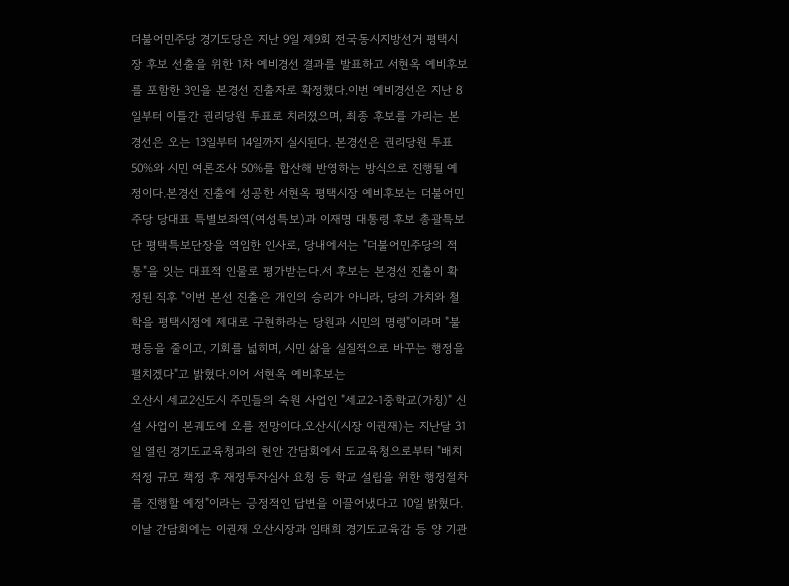더불어민주당 경기도당은 지난 9일 제9회 전국동시지방선거 평택시장 후보 선출을 위한 1차 예비경선 결과를 발표하고 서현옥 예비후보를 포함한 3인을 본경선 진출자로 확정했다.이번 예비경선은 지난 8일부터 이틀간 권리당원 투표로 치러졌으며, 최종 후보를 가리는 본경선은 오는 13일부터 14일까지 실시된다. 본경선은 권리당원 투표 50%와 시민 여론조사 50%를 합산해 반영하는 방식으로 진행될 예정이다.본경선 진출에 성공한 서현옥 평택시장 예비후보는 더불어민주당 당대표 특별보좌역(여성특보)과 이재명 대통령 후보 총괄특보단 평택특보단장을 역임한 인사로, 당내에서는 "더불어민주당의 적통"을 잇는 대표적 인물로 평가받는다.서 후보는 본경선 진출이 확정된 직후 "이번 본선 진출은 개인의 승리가 아니라, 당의 가치와 철학을 평택시정에 제대로 구현하라는 당원과 시민의 명령"이라며 "불평등을 줄이고, 기회를 넓히며, 시민 삶을 실질적으로 바꾸는 행정을 펼치겠다"고 밝혔다.이어 서현옥 예비후보는
오산시 세교2신도시 주민들의 숙원 사업인 "세교2-1중학교(가칭)" 신설 사업이 본궤도에 오를 전망이다.오산시(시장 이권재)는 지난달 31일 열린 경기도교육청과의 현안 간담회에서 도교육청으로부터 "배치 적정 규모 책정 후 재정투자심사 요청 등 학교 설립을 위한 행정절차를 진행할 예정"이라는 긍정적인 답변을 이끌어냈다고 10일 밝혔다.이날 간담회에는 이권재 오산시장과 임태희 경기도교육감 등 양 기관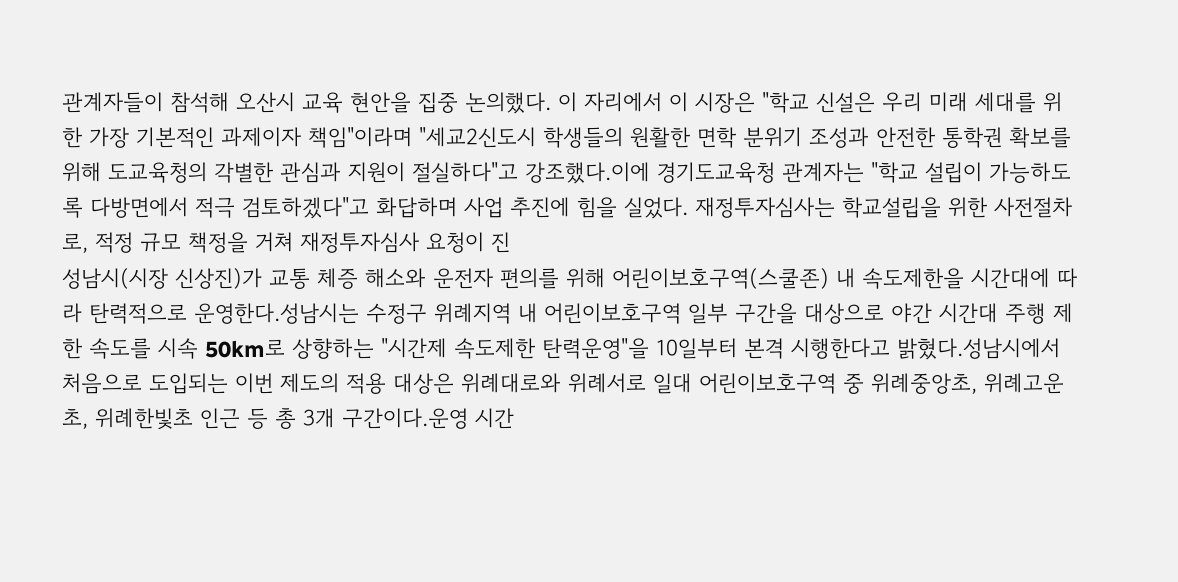관계자들이 참석해 오산시 교육 현안을 집중 논의했다. 이 자리에서 이 시장은 "학교 신설은 우리 미래 세대를 위한 가장 기본적인 과제이자 책임"이라며 "세교2신도시 학생들의 원활한 면학 분위기 조성과 안전한 통학권 확보를 위해 도교육청의 각별한 관심과 지원이 절실하다"고 강조했다.이에 경기도교육청 관계자는 "학교 설립이 가능하도록 다방면에서 적극 검토하겠다"고 화답하며 사업 추진에 힘을 실었다. 재정투자심사는 학교설립을 위한 사전절차로, 적정 규모 책정을 거쳐 재정투자심사 요청이 진
성남시(시장 신상진)가 교통 체증 해소와 운전자 편의를 위해 어린이보호구역(스쿨존) 내 속도제한을 시간대에 따라 탄력적으로 운영한다.성남시는 수정구 위례지역 내 어린이보호구역 일부 구간을 대상으로 야간 시간대 주행 제한 속도를 시속 50km로 상향하는 "시간제 속도제한 탄력운영"을 10일부터 본격 시행한다고 밝혔다.성남시에서 처음으로 도입되는 이번 제도의 적용 대상은 위례대로와 위례서로 일대 어린이보호구역 중 위례중앙초, 위례고운초, 위례한빛초 인근 등 총 3개 구간이다.운영 시간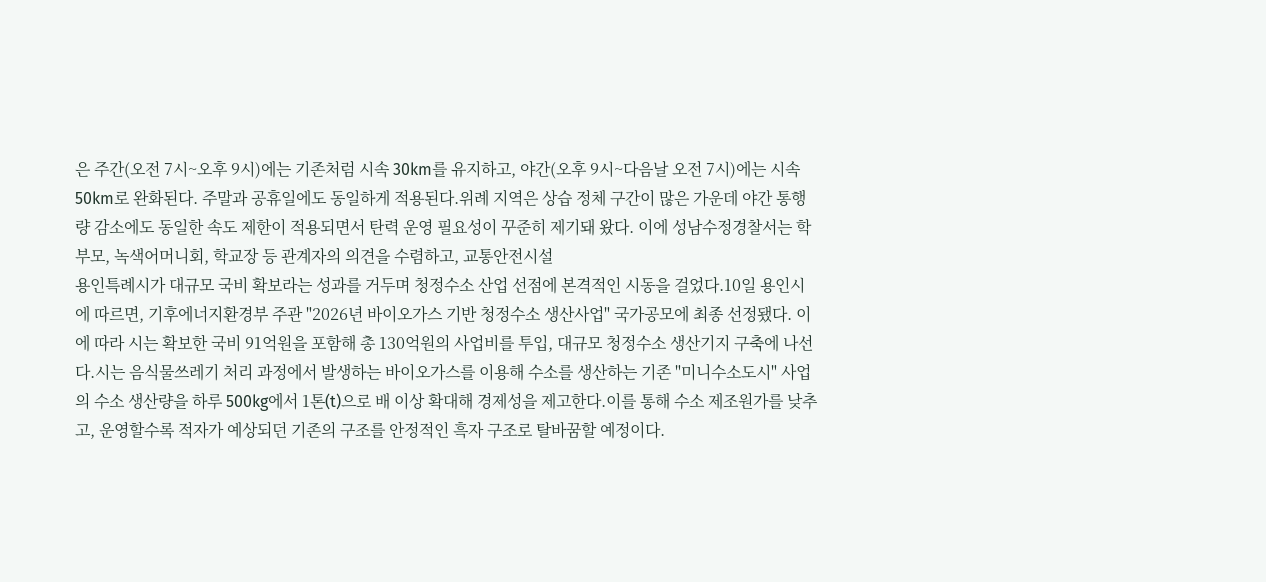은 주간(오전 7시~오후 9시)에는 기존처럼 시속 30km를 유지하고, 야간(오후 9시~다음날 오전 7시)에는 시속 50km로 완화된다. 주말과 공휴일에도 동일하게 적용된다.위례 지역은 상습 정체 구간이 많은 가운데 야간 통행량 감소에도 동일한 속도 제한이 적용되면서 탄력 운영 필요성이 꾸준히 제기돼 왔다. 이에 성남수정경찰서는 학부모, 녹색어머니회, 학교장 등 관계자의 의견을 수렴하고, 교통안전시설
용인특례시가 대규모 국비 확보라는 성과를 거두며 청정수소 산업 선점에 본격적인 시동을 걸었다.10일 용인시에 따르면, 기후에너지환경부 주관 "2026년 바이오가스 기반 청정수소 생산사업" 국가공모에 최종 선정됐다. 이에 따라 시는 확보한 국비 91억원을 포함해 총 130억원의 사업비를 투입, 대규모 청정수소 생산기지 구축에 나선다.시는 음식물쓰레기 처리 과정에서 발생하는 바이오가스를 이용해 수소를 생산하는 기존 "미니수소도시" 사업의 수소 생산량을 하루 500kg에서 1톤(t)으로 배 이상 확대해 경제성을 제고한다.이를 통해 수소 제조원가를 낮추고, 운영할수록 적자가 예상되던 기존의 구조를 안정적인 흑자 구조로 탈바꿈할 예정이다.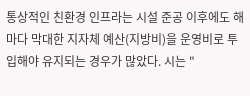통상적인 친환경 인프라는 시설 준공 이후에도 해마다 막대한 지자체 예산(지방비)을 운영비로 투입해야 유지되는 경우가 많았다. 시는 "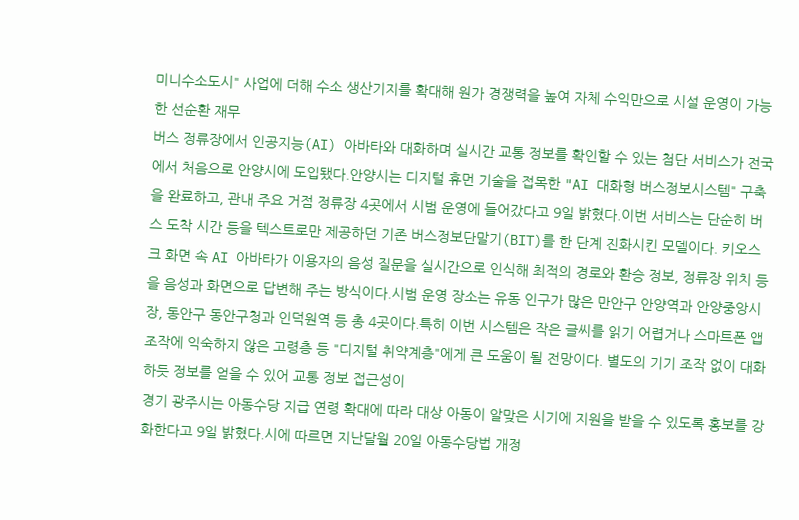미니수소도시" 사업에 더해 수소 생산기지를 확대해 원가 경쟁력을 높여 자체 수익만으로 시설 운영이 가능한 선순환 재무
버스 정류장에서 인공지능(AI) 아바타와 대화하며 실시간 교통 정보를 확인할 수 있는 첨단 서비스가 전국에서 처음으로 안양시에 도입됐다.안양시는 디지털 휴먼 기술을 접목한 "AI 대화형 버스정보시스템" 구축을 완료하고, 관내 주요 거점 정류장 4곳에서 시범 운영에 들어갔다고 9일 밝혔다.이번 서비스는 단순히 버스 도착 시간 등을 텍스트로만 제공하던 기존 버스정보단말기(BIT)를 한 단계 진화시킨 모델이다. 키오스크 화면 속 AI 아바타가 이용자의 음성 질문을 실시간으로 인식해 최적의 경로와 환승 정보, 정류장 위치 등을 음성과 화면으로 답변해 주는 방식이다.시범 운영 장소는 유동 인구가 많은 만안구 안양역과 안양중앙시장, 동안구 동안구청과 인덕원역 등 총 4곳이다.특히 이번 시스템은 작은 글씨를 읽기 어렵거나 스마트폰 앱 조작에 익숙하지 않은 고령층 등 "디지털 취약계층"에게 큰 도움이 될 전망이다. 별도의 기기 조작 없이 대화하듯 정보를 얻을 수 있어 교통 정보 접근성이
경기 광주시는 아동수당 지급 연령 확대에 따라 대상 아동이 알맞은 시기에 지원을 받을 수 있도록 홍보를 강화한다고 9일 밝혔다.시에 따르면 지난달월 20일 아동수당법 개정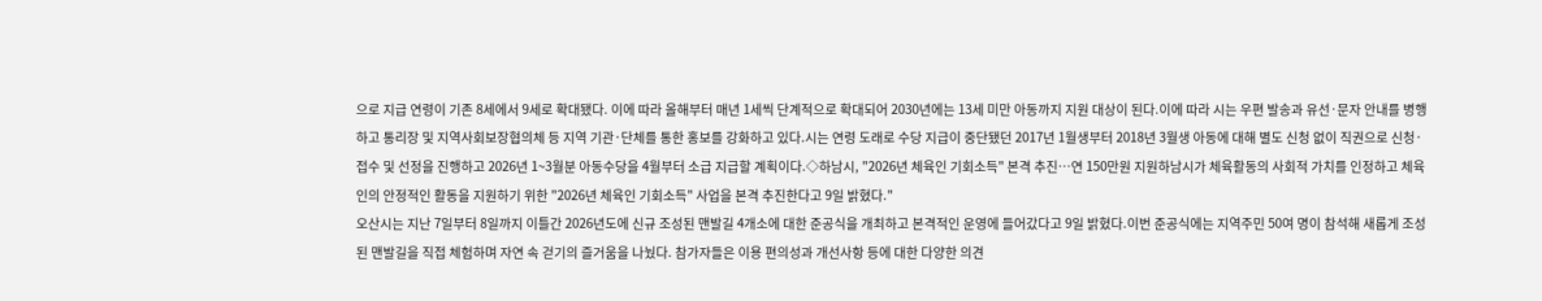으로 지급 연령이 기존 8세에서 9세로 확대됐다. 이에 따라 올해부터 매년 1세씩 단계적으로 확대되어 2030년에는 13세 미만 아동까지 지원 대상이 된다.이에 따라 시는 우편 발송과 유선·문자 안내를 병행하고 통리장 및 지역사회보장협의체 등 지역 기관·단체를 통한 홍보를 강화하고 있다.시는 연령 도래로 수당 지급이 중단됐던 2017년 1월생부터 2018년 3월생 아동에 대해 별도 신청 없이 직권으로 신청·접수 및 선정을 진행하고 2026년 1~3월분 아동수당을 4월부터 소급 지급할 계획이다.◇하남시, "2026년 체육인 기회소득" 본격 추진…연 150만원 지원하남시가 체육활동의 사회적 가치를 인정하고 체육인의 안정적인 활동을 지원하기 위한 "2026년 체육인 기회소득" 사업을 본격 추진한다고 9일 밝혔다."
오산시는 지난 7일부터 8일까지 이틀간 2026년도에 신규 조성된 맨발길 4개소에 대한 준공식을 개최하고 본격적인 운영에 들어갔다고 9일 밝혔다.이번 준공식에는 지역주민 50여 명이 참석해 새롭게 조성된 맨발길을 직접 체험하며 자연 속 걷기의 즐거움을 나눴다. 참가자들은 이용 편의성과 개선사항 등에 대한 다양한 의견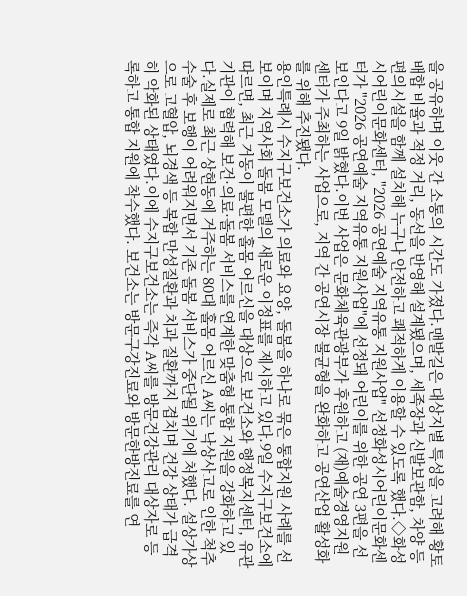을 공유하며 이웃 간 소통의 시간도 가졌다.맨발길은 대상지별 특성을 고려해 황토 배합 비율과 적정 거리, 동선을 반영해 설계됐으며, 세족장과 신발보관함, 차양 등 편의시설을 함께 설치해 누구나 안전하고 쾌적하게 이용할 수 있도록 했다.◇화성시어린이문화센터, "2026 공연예술 지역유통 지원사업" 선정화성시어린이문화센터가 "2026 공연예술 지역유통 지원사업"에 선정돼 어린이를 위한 공연 3편을 선보인다고 9일 밝혔다.이번 사업은 문화체육관광부가 후원하고 (재)예술경영지원센터가 주최하는 사업으로, 지역 간 공연시장 불균형을 완화하고 공연산업 활성화를 위해 추진됐다.
용인특례시 수지구보건소가 의료와 요양, 돌봄을 하나로 묶은 통합지원 사례를 선보이며 지역사회 돌봄 모델의 새로운 이정표를 제시하고 있다.9일 수지구보건소에 따르면, 최근 거동이 불편한 홀몸 어르신을 대상으로 보건소와 행정복지센터, 유관기관이 협력해 보건·의료·돌봄 서비스를 연계한 맞춤형 통합 지원을 강화하고 있다.실제로 최근 상현동에 거주하는 80대 홀몸 어르신 A씨는 낙상사고로 인한 척추 수술 후 보행이 어려워지면서 기존 돌봄 서비스가 중단될 위기에 처했다. 설상가상으로 고혈압, 뇌경색 등 복합 만성질환과 치과 질환까지 겹치며 건강 상태가 급격히 악화된 상태였다.이에 수지구보건소는 즉각 A씨를 방문건강관리 대상자로 등록하고 통합 지원에 착수했다. 보건소는 방문구강진료와 방문한방진료를 연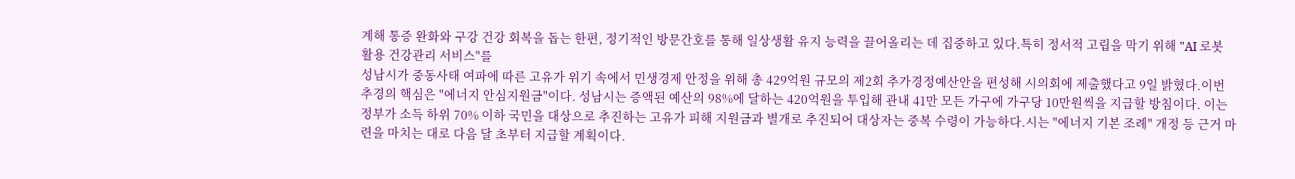계해 통증 완화와 구강 건강 회복을 돕는 한편, 정기적인 방문간호를 통해 일상생활 유지 능력을 끌어올리는 데 집중하고 있다.특히 정서적 고립을 막기 위해 "AI 로봇 활용 건강관리 서비스"를
성남시가 중동사태 여파에 따른 고유가 위기 속에서 민생경제 안정을 위해 총 429억원 규모의 제2회 추가경정예산안을 편성해 시의회에 제출했다고 9일 밝혔다.이번 추경의 핵심은 "에너지 안심지원금"이다. 성남시는 증액된 예산의 98%에 달하는 420억원을 투입해 관내 41만 모든 가구에 가구당 10만원씩을 지급할 방침이다. 이는 정부가 소득 하위 70% 이하 국민을 대상으로 추진하는 고유가 피해 지원금과 별개로 추진되어 대상자는 중복 수령이 가능하다.시는 "에너지 기본 조례" 개정 등 근거 마련을 마치는 대로 다음 달 초부터 지급할 계획이다.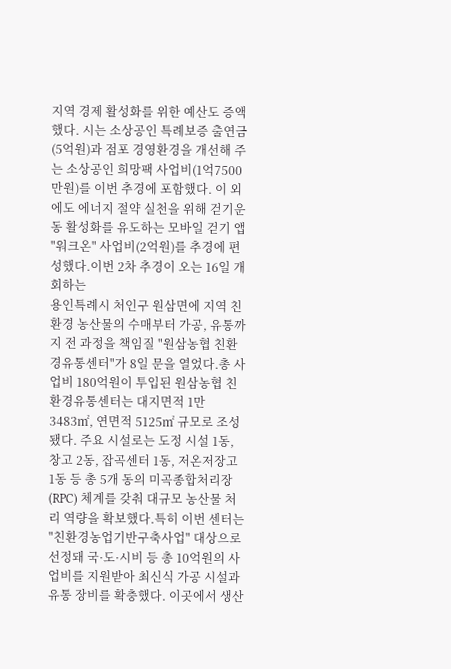지역 경제 활성화를 위한 예산도 증액했다. 시는 소상공인 특례보증 출연금(5억원)과 점포 경영환경을 개선해 주는 소상공인 희망팩 사업비(1억7500만원)를 이번 추경에 포함했다. 이 외에도 에너지 절약 실천을 위해 걷기운동 활성화를 유도하는 모바일 걷기 앱 "워크온" 사업비(2억원)를 추경에 편성했다.이번 2차 추경이 오는 16일 개회하는
용인특례시 처인구 원삼면에 지역 친환경 농산물의 수매부터 가공, 유통까지 전 과정을 책임질 "원삼농협 친환경유통센터"가 8일 문을 열었다.총 사업비 180억원이 투입된 원삼농협 친환경유통센터는 대지면적 1만3483㎡, 연면적 5125㎡ 규모로 조성됐다. 주요 시설로는 도정 시설 1동, 창고 2동, 잡곡센터 1동, 저온저장고 1동 등 총 5개 동의 미곡종합처리장(RPC) 체계를 갖춰 대규모 농산물 처리 역량을 확보했다.특히 이번 센터는 "친환경농업기반구축사업" 대상으로 선정돼 국·도·시비 등 총 10억원의 사업비를 지원받아 최신식 가공 시설과 유통 장비를 확충했다. 이곳에서 생산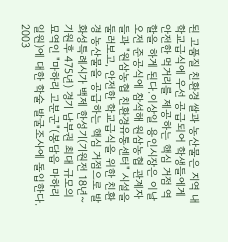된 고품질 친환경 쌀과 농산물은 지역 내 학교급식에 우선 공급되어 학생들에게 안전한 먹거리를 제공하는 핵심 거점 역할을 하게 된다.이상일 용인시장은 이날 오전 준공식에 참석해 원삼농협 관계자들과 "원삼농협 친환경유통센터" 시설을 둘러보고, 안전한 학교급식을 위한 친환경 농산물을 공급하는 핵심 거점으로 발
화성특례시가 백제 한성기(기원전 18년~기원후 475년) 경기 남부권 최대 규모의 묘역인 "마하리 고분군"(봉담읍 마하리 일원)에 대한 학술 발굴조사에 돌입한다. 2003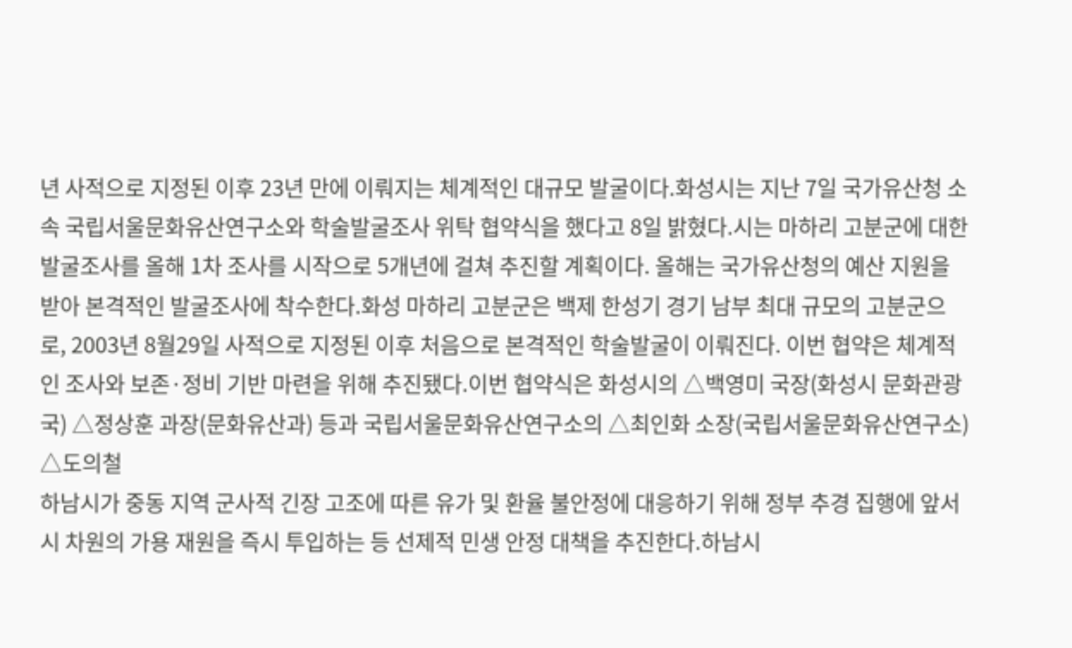년 사적으로 지정된 이후 23년 만에 이뤄지는 체계적인 대규모 발굴이다.화성시는 지난 7일 국가유산청 소속 국립서울문화유산연구소와 학술발굴조사 위탁 협약식을 했다고 8일 밝혔다.시는 마하리 고분군에 대한 발굴조사를 올해 1차 조사를 시작으로 5개년에 걸쳐 추진할 계획이다. 올해는 국가유산청의 예산 지원을 받아 본격적인 발굴조사에 착수한다.화성 마하리 고분군은 백제 한성기 경기 남부 최대 규모의 고분군으로, 2003년 8월29일 사적으로 지정된 이후 처음으로 본격적인 학술발굴이 이뤄진다. 이번 협약은 체계적인 조사와 보존·정비 기반 마련을 위해 추진됐다.이번 협약식은 화성시의 △백영미 국장(화성시 문화관광국) △정상훈 과장(문화유산과) 등과 국립서울문화유산연구소의 △최인화 소장(국립서울문화유산연구소) △도의철
하남시가 중동 지역 군사적 긴장 고조에 따른 유가 및 환율 불안정에 대응하기 위해 정부 추경 집행에 앞서 시 차원의 가용 재원을 즉시 투입하는 등 선제적 민생 안정 대책을 추진한다.하남시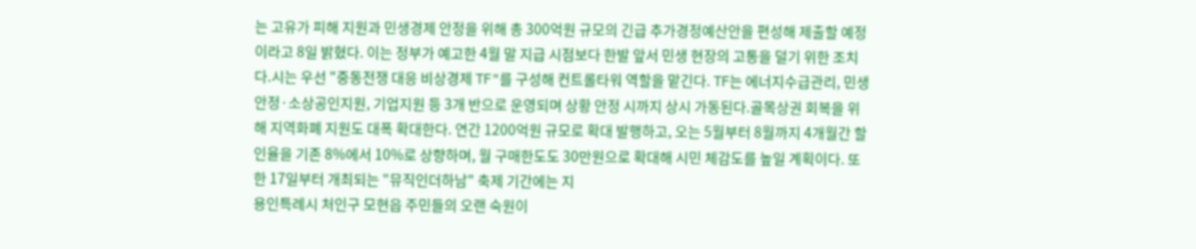는 고유가 피해 지원과 민생경제 안정을 위해 총 300억원 규모의 긴급 추가경정예산안을 편성해 제출할 예정이라고 8일 밝혔다. 이는 정부가 예고한 4월 말 지급 시점보다 한발 앞서 민생 현장의 고통을 덜기 위한 조치다.시는 우선 "중동전쟁 대응 비상경제 TF"를 구성해 컨트롤타워 역할을 맡긴다. TF는 에너지수급관리, 민생안정·소상공인지원, 기업지원 등 3개 반으로 운영되며 상황 안정 시까지 상시 가동된다.골목상권 회복을 위해 지역화폐 지원도 대폭 확대한다. 연간 1200억원 규모로 확대 발행하고, 오는 5월부터 8월까지 4개월간 할인율을 기존 8%에서 10%로 상향하며, 월 구매한도도 30만원으로 확대해 시민 체감도를 높일 계획이다. 또한 17일부터 개최되는 "뮤직인더하남" 축제 기간에는 지
용인특례시 처인구 모현읍 주민들의 오랜 숙원이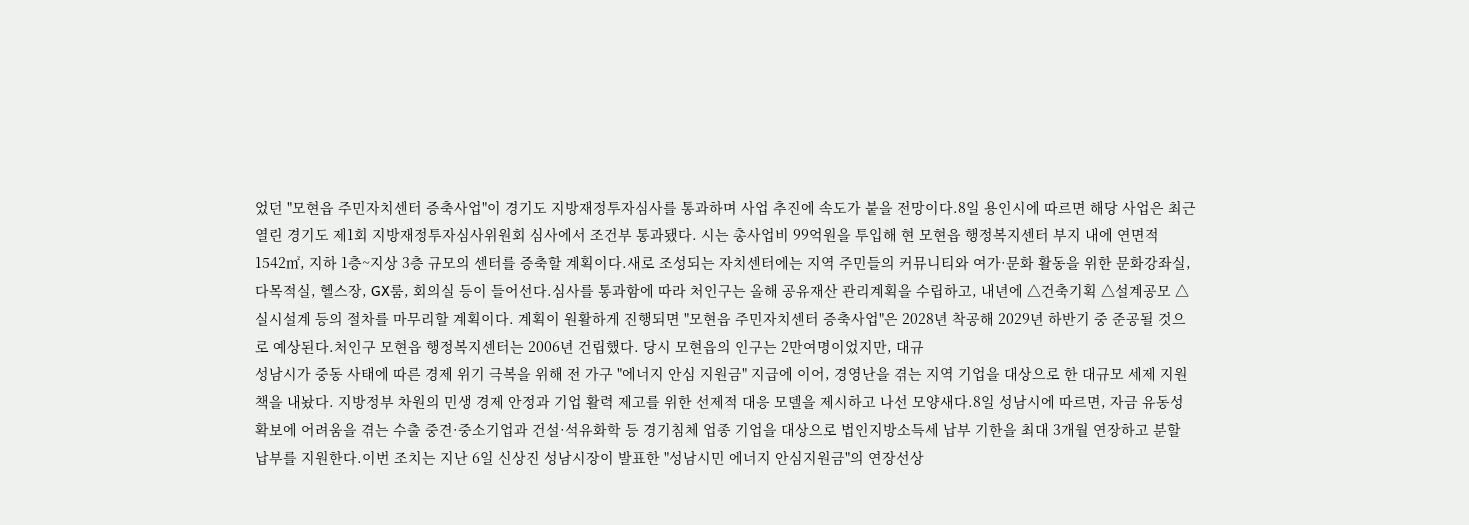었던 "모현읍 주민자치센터 증축사업"이 경기도 지방재정투자심사를 통과하며 사업 추진에 속도가 붙을 전망이다.8일 용인시에 따르면 해당 사업은 최근 열린 경기도 제1회 지방재정투자심사위원회 심사에서 조건부 통과됐다. 시는 총사업비 99억원을 투입해 현 모현읍 행정복지센터 부지 내에 연면적 1542㎡, 지하 1층~지상 3층 규모의 센터를 증축할 계획이다.새로 조성되는 자치센터에는 지역 주민들의 커뮤니티와 여가·문화 활동을 위한 문화강좌실, 다목적실, 헬스장, GX룸, 회의실 등이 들어선다.심사를 통과함에 따라 처인구는 올해 공유재산 관리계획을 수립하고, 내년에 △건축기획 △설계공모 △실시설계 등의 절차를 마무리할 계획이다. 계획이 원활하게 진행되면 "모현읍 주민자치센터 증축사업"은 2028년 착공해 2029년 하반기 중 준공될 것으로 예상된다.처인구 모현읍 행정복지센터는 2006년 건립했다. 당시 모현읍의 인구는 2만여명이었지만, 대규
성남시가 중동 사태에 따른 경제 위기 극복을 위해 전 가구 "에너지 안심 지원금" 지급에 이어, 경영난을 겪는 지역 기업을 대상으로 한 대규모 세제 지원책을 내놨다. 지방정부 차원의 민생 경제 안정과 기업 활력 제고를 위한 선제적 대응 모델을 제시하고 나선 모양새다.8일 성남시에 따르면, 자금 유동성 확보에 어려움을 겪는 수출 중견·중소기업과 건설·석유화학 등 경기침체 업종 기업을 대상으로 법인지방소득세 납부 기한을 최대 3개월 연장하고 분할 납부를 지원한다.이번 조치는 지난 6일 신상진 성남시장이 발표한 "성남시민 에너지 안심지원금"의 연장선상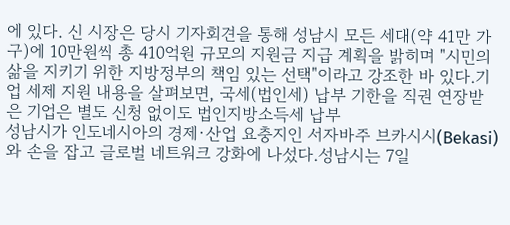에 있다. 신 시장은 당시 기자회견을 통해 성남시 모든 세대(약 41만 가구)에 10만원씩 총 410억원 규모의 지원금 지급 계획을 밝히며 "시민의 삶을 지키기 위한 지방정부의 책임 있는 선택"이라고 강조한 바 있다.기업 세제 지원 내용을 살펴보면, 국세(법인세) 납부 기한을 직권 연장받은 기업은 별도 신청 없이도 법인지방소득세 납부
성남시가 인도네시아의 경제·산업 요충지인 서자바주 브카시시(Bekasi)와 손을 잡고 글로벌 네트워크 강화에 나섰다.성남시는 7일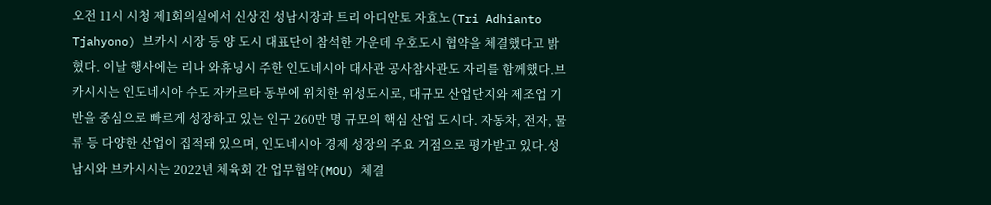오전 11시 시청 제1회의실에서 신상진 성남시장과 트리 아디안토 자효노(Tri Adhianto Tjahyono) 브카시 시장 등 양 도시 대표단이 참석한 가운데 우호도시 협약을 체결했다고 밝혔다. 이날 행사에는 리나 와휴닝시 주한 인도네시아 대사관 공사참사관도 자리를 함께했다.브카시시는 인도네시아 수도 자카르타 동부에 위치한 위성도시로, 대규모 산업단지와 제조업 기반을 중심으로 빠르게 성장하고 있는 인구 260만 명 규모의 핵심 산업 도시다. 자동차, 전자, 물류 등 다양한 산업이 집적돼 있으며, 인도네시아 경제 성장의 주요 거점으로 평가받고 있다.성남시와 브카시시는 2022년 체육회 간 업무협약(MOU) 체결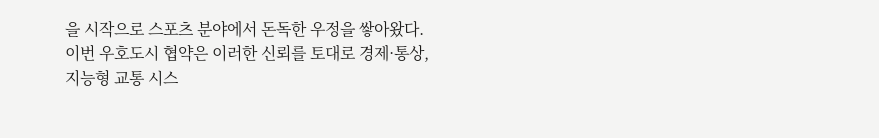을 시작으로 스포츠 분야에서 돈독한 우정을 쌓아왔다. 이번 우호도시 협약은 이러한 신뢰를 토대로 경제·통상, 지능형 교통 시스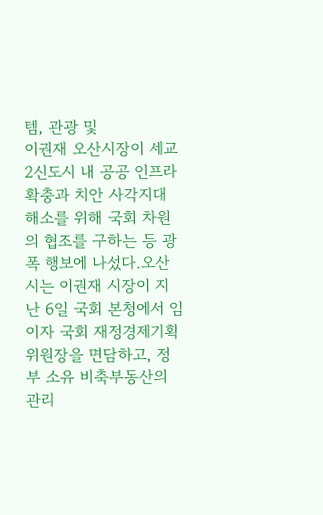템, 관광 및
이권재 오산시장이 세교2신도시 내 공공 인프라 확충과 치안 사각지대 해소를 위해 국회 차원의 협조를 구하는 등 광폭 행보에 나섰다.오산시는 이권재 시장이 지난 6일 국회 본청에서 임이자 국회 재정경제기획위원장을 면담하고, 정부 소유 비축부동산의 관리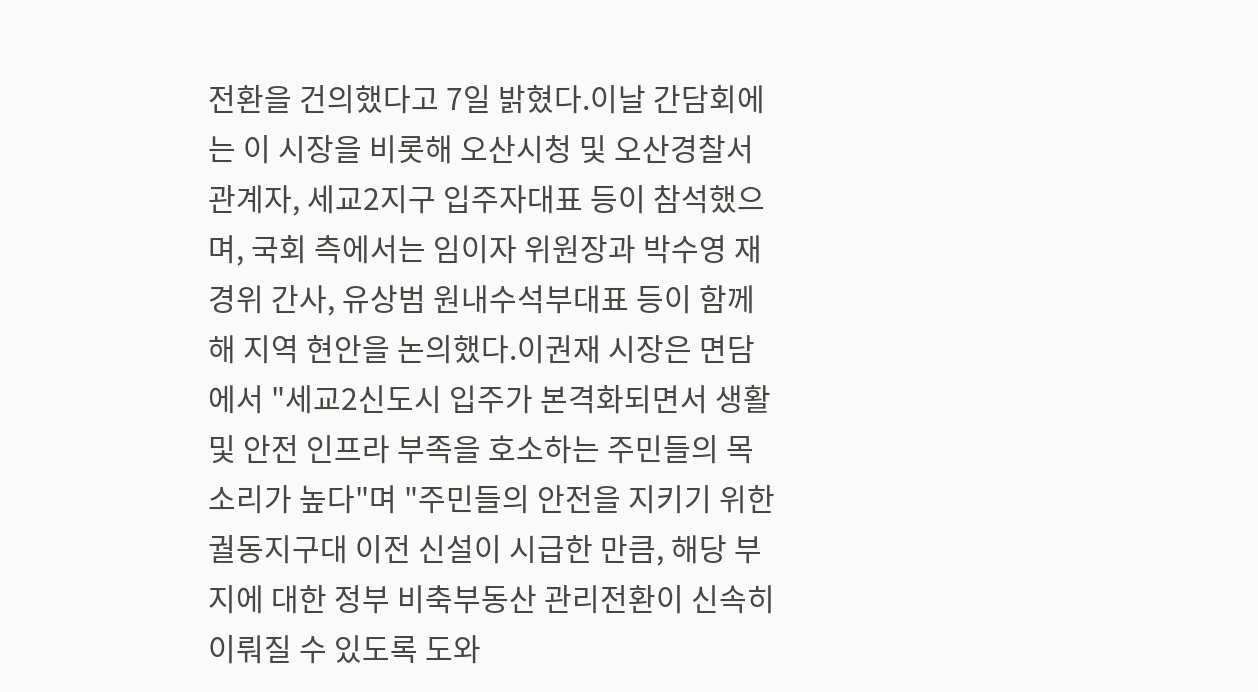전환을 건의했다고 7일 밝혔다.이날 간담회에는 이 시장을 비롯해 오산시청 및 오산경찰서 관계자, 세교2지구 입주자대표 등이 참석했으며, 국회 측에서는 임이자 위원장과 박수영 재경위 간사, 유상범 원내수석부대표 등이 함께해 지역 현안을 논의했다.이권재 시장은 면담에서 "세교2신도시 입주가 본격화되면서 생활 및 안전 인프라 부족을 호소하는 주민들의 목소리가 높다"며 "주민들의 안전을 지키기 위한 궐동지구대 이전 신설이 시급한 만큼, 해당 부지에 대한 정부 비축부동산 관리전환이 신속히 이뤄질 수 있도록 도와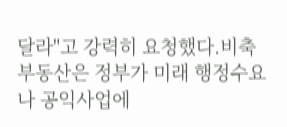달라"고 강력히 요청했다.비축부동산은 정부가 미래 행정수요나 공익사업에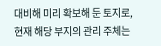대비해 미리 확보해 둔 토지로, 현재 해당 부지의 관리 주체는